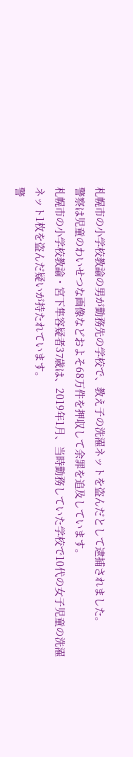札幌市の小学校教諭の男が勤務先の学校で、教え子の洗濯ネットを盗んだとして逮捕されました。
警察は児童のわいせつな画像などおよそ68万件を押収して余罪を追及しています。
札幌市の小学校教諭・宮下隼容疑者37歳は、2019年1月、当時勤務していた学校で10代の女子児童の洗濯ネット1枚を盗んだ疑いが持たれています。
警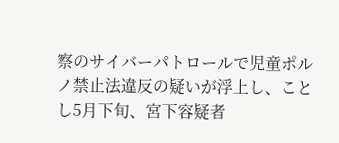察のサイバーパトロールで児童ポルノ禁止法違反の疑いが浮上し、ことし5月下旬、宮下容疑者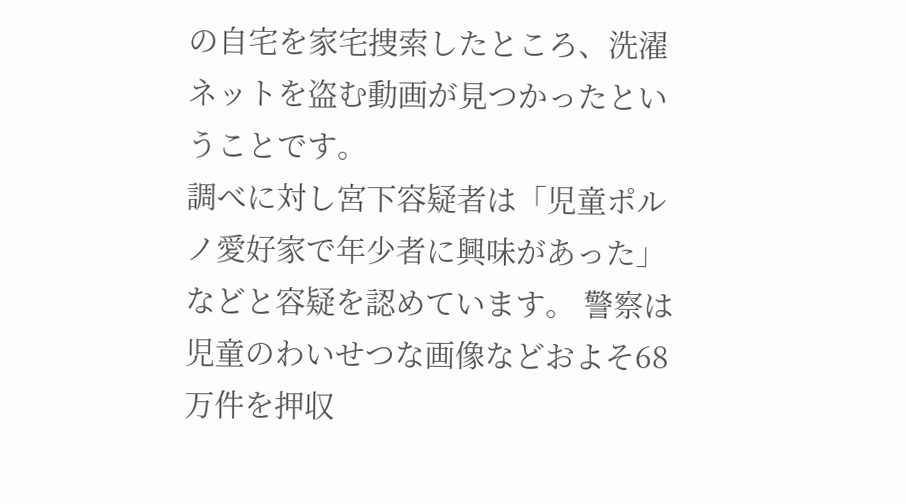の自宅を家宅捜索したところ、洗濯ネットを盗む動画が見つかったということです。
調べに対し宮下容疑者は「児童ポルノ愛好家で年少者に興味があった」などと容疑を認めています。 警察は児童のわいせつな画像などおよそ68万件を押収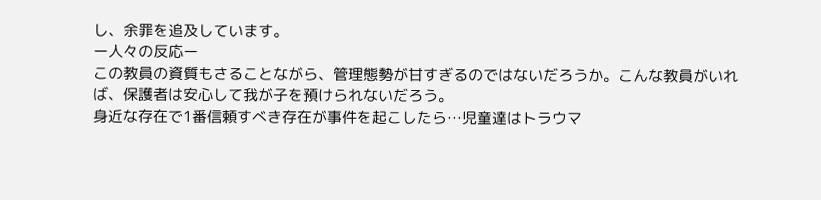し、余罪を追及しています。
ー人々の反応ー
この教員の資質もさることながら、管理態勢が甘すぎるのではないだろうか。こんな教員がいれば、保護者は安心して我が子を預けられないだろう。
身近な存在で1番信頼すべき存在が事件を起こしたら…児童達はトラウマ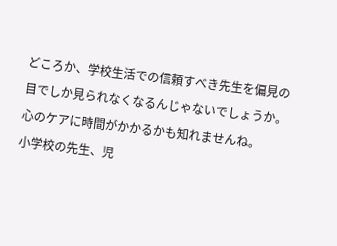どころか、学校生活での信頼すべき先生を偏見の目でしか見られなくなるんじゃないでしょうか。心のケアに時間がかかるかも知れませんね。
小学校の先生、児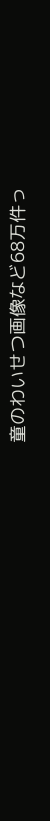童のわいせつ画像など68万件っ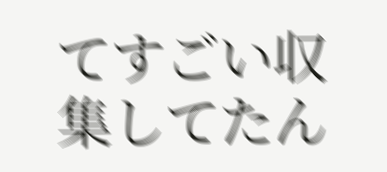てすごい収集してたん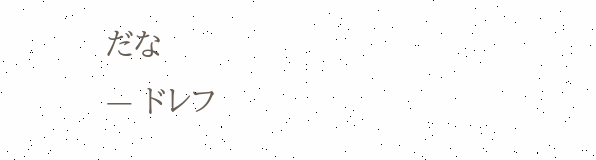だな
— ドレフ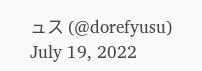ュス (@dorefyusu) July 19, 2022